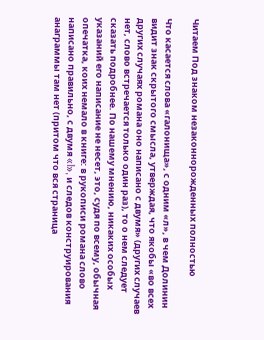Читаем Под знаком незаконнорожденных полностью

Что касается слова «галонища», с одним «л», в чем Долинин видит знак скрытого смысла, утверждая, что якобы «во всех других случаях романа оно написано с двумя» (других случаев нет, слово встречается только один раз), то о нем следует сказать подробнее. По нашему мнению, никаких особых указаний его написание не несет, это, судя по всему, обычная опечатка, коих немало в книге: в рукописи романа слово написано правильно, с двумя «l», и следов конструирования анаграммы там нет (притом что вся страница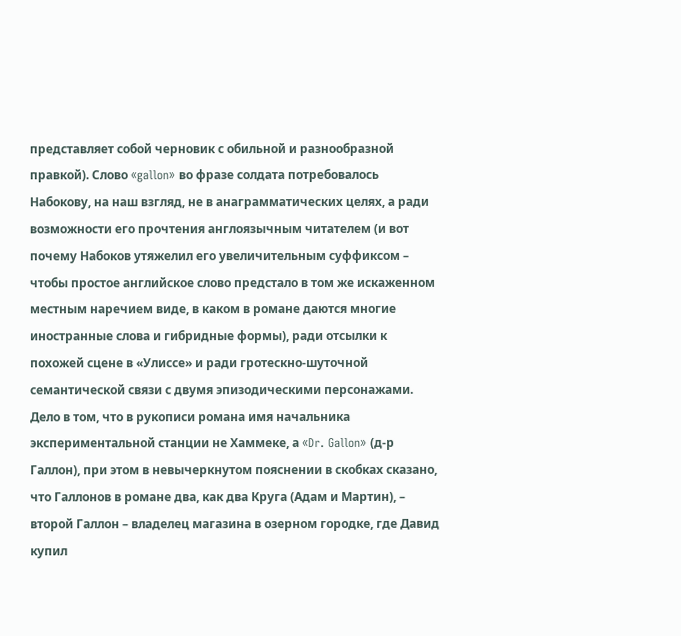представляет собой черновик с обильной и разнообразной правкой). Слово «gallon» во фразе солдата потребовалось Набокову, на наш взгляд, не в анаграмматических целях, а ради возможности его прочтения англоязычным читателем (и вот почему Набоков утяжелил его увеличительным суффиксом – чтобы простое английское слово предстало в том же искаженном местным наречием виде, в каком в романе даются многие иностранные слова и гибридные формы), ради отсылки к похожей сцене в «Улиссе» и ради гротескно-шуточной семантической связи с двумя эпизодическими персонажами. Дело в том, что в рукописи романа имя начальника экспериментальной станции не Хаммеке, а «Dr. Gallon» (д-р Галлон), при этом в невычеркнутом пояснении в скобках сказано, что Галлонов в романе два, как два Круга (Адам и Мартин), – второй Галлон – владелец магазина в озерном городке, где Давид купил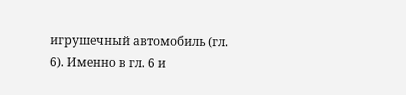игрушечный автомобиль (гл. 6). Именно в гл. 6 и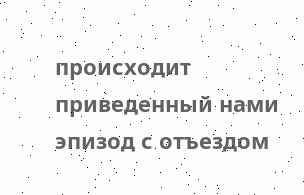происходит приведенный нами эпизод с отъездом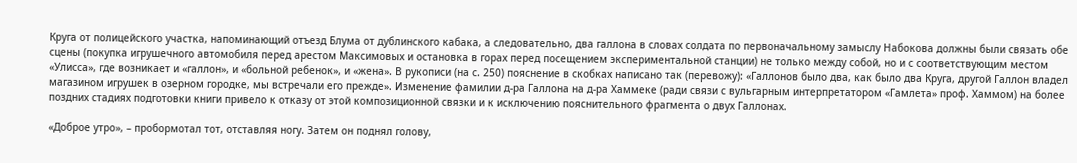Круга от полицейского участка, напоминающий отъезд Блума от дублинского кабака, а следовательно, два галлона в словах солдата по первоначальному замыслу Набокова должны были связать обе сцены (покупка игрушечного автомобиля перед арестом Максимовых и остановка в горах перед посещением экспериментальной станции) не только между собой, но и с соответствующим местом «Улисса», где возникает и «галлон», и «больной ребенок», и «жена». В рукописи (на с. 250) пояснение в скобках написано так (перевожу): «Галлонов было два, как было два Круга, другой Галлон владел магазином игрушек в озерном городке, мы встречали его прежде». Изменение фамилии д-ра Галлона на д-ра Хаммеке (ради связи с вульгарным интерпретатором «Гамлета» проф. Хаммом) на более поздних стадиях подготовки книги привело к отказу от этой композиционной связки и к исключению пояснительного фрагмента о двух Галлонах.

«Доброе утро», – пробормотал тот, отставляя ногу. Затем он поднял голову,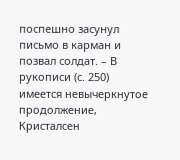поспешно засунул письмо в карман и позвал солдат. – В рукописи (с. 250) имеется невычеркнутое продолжение, Кристалсен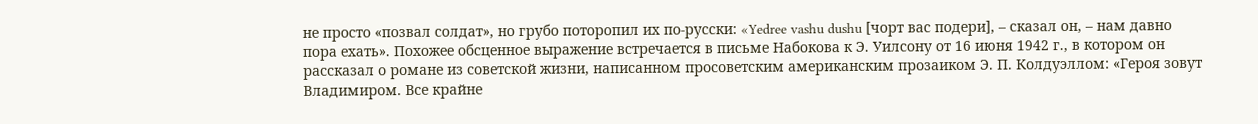не просто «позвал солдат», но грубо поторопил их по-русски: «Yedree vashu dushu [чорт вас подери], – сказал он, – нам давно пора ехать». Похожее обсценное выражение встречается в письме Набокова к Э. Уилсону от 16 июня 1942 г., в котором он рассказал о романе из советской жизни, написанном просоветским американским прозаиком Э. П. Колдуэллом: «Героя зовут Владимиром. Все крайне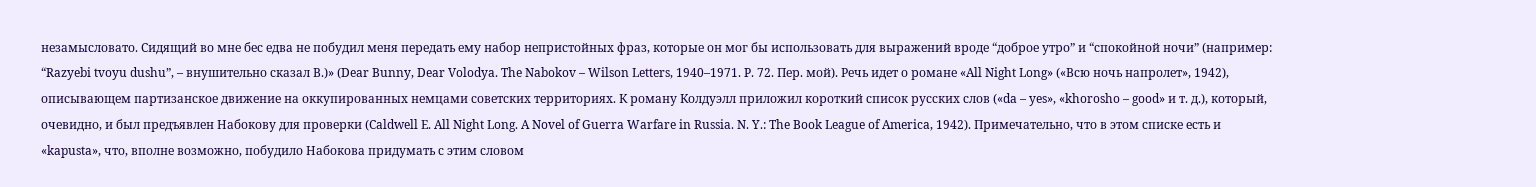незамысловато. Сидящий во мне бес едва не побудил меня передать ему набор непристойных фраз, которые он мог бы использовать для выражений вроде “доброе утро” и “спокойной ночи” (например: “Razyebi tvoyu dushu”, – внушительно сказал В.)» (Dear Bunny, Dear Volodya. The Nabokov – Wilson Letters, 1940–1971. P. 72. Пер. мой). Речь идет о романе «All Night Long» («Всю ночь напролет», 1942), описывающем партизанское движение на оккупированных немцами советских территориях. К роману Колдуэлл приложил короткий список русских слов («da – yes», «khorosho – good» и т. д.), который, очевидно, и был предъявлен Набокову для проверки (Caldwell E. All Night Long. A Novel of Guerra Warfare in Russia. N. Y.: The Book League of America, 1942). Примечательно, что в этом списке есть и «kapusta», что, вполне возможно, побудило Набокова придумать с этим словом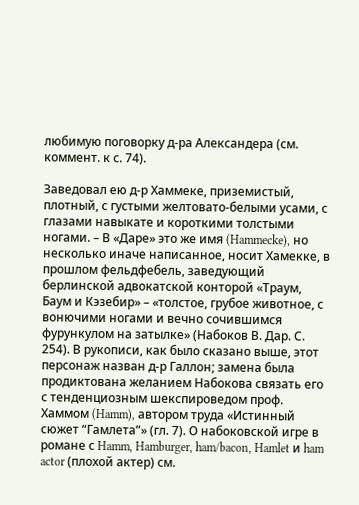любимую поговорку д-ра Александера (см. коммент. к с. 74).

Заведовал ею д-р Хаммеке, приземистый, плотный, с густыми желтовато-белыми усами, с глазами навыкате и короткими толстыми ногами. – В «Даре» это же имя (Hammecke), но несколько иначе написанное, носит Хамекке, в прошлом фельдфебель, заведующий берлинской адвокатской конторой «Траум, Баум и Кэзебир» – «толстое, грубое животное, с вонючими ногами и вечно сочившимся фурункулом на затылке» (Набоков В. Дар. С. 254). В рукописи, как было сказано выше, этот персонаж назван д-р Галлон; замена была продиктована желанием Набокова связать его с тенденциозным шекспироведом проф. Хаммом (Hamm), автором труда «Истинный сюжет “Гамлета”» (гл. 7). О набоковской игре в романе с Hamm, Hamburger, ham/bacon, Hamlet и ham actor (плохой актер) см.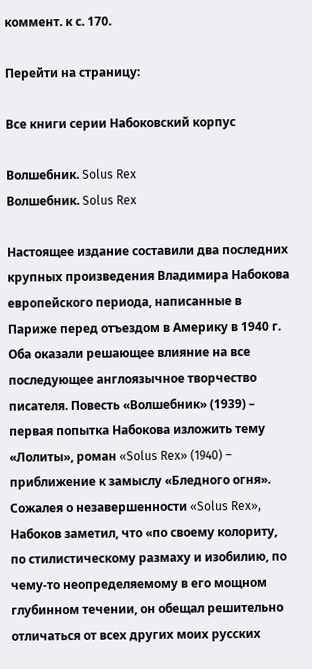коммент. к с. 170.

Перейти на страницу:

Все книги серии Набоковский корпус

Волшебник. Solus Rex
Волшебник. Solus Rex

Настоящее издание составили два последних крупных произведения Владимира Набокова европейского периода, написанные в Париже перед отъездом в Америку в 1940 г. Оба оказали решающее влияние на все последующее англоязычное творчество писателя. Повесть «Волшебник» (1939) – первая попытка Набокова изложить тему «Лолиты», роман «Solus Rex» (1940) – приближение к замыслу «Бледного огня». Сожалея о незавершенности «Solus Rex», Набоков заметил, что «по своему колориту, по стилистическому размаху и изобилию, по чему-то неопределяемому в его мощном глубинном течении, он обещал решительно отличаться от всех других моих русских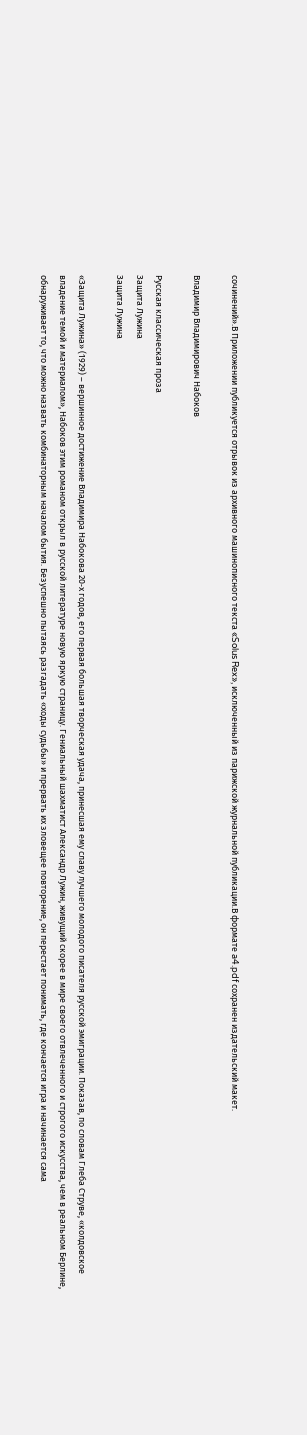сочинений».В Приложении публикуется отрывок из архивного машинописного текста «Solus Rex», исключенный из парижской журнальной публикации.В формате a4.pdf сохранен издательский макет.

Владимир Владимирович Набоков

Русская классическая проза
Защита Лужина
Защита Лужина

«Защита Лужина» (1929) – вершинное достижение Владимира Набокова 20‑х годов, его первая большая творческая удача, принесшая ему славу лучшего молодого писателя русской эмиграции. Показав, по словам Глеба Струве, «колдовское владение темой и материалом», Набоков этим романом открыл в русской литературе новую яркую страницу. Гениальный шахматист Александр Лужин, живущий скорее в мире своего отвлеченного и строгого искусства, чем в реальном Берлине, обнаруживает то, что можно назвать комбинаторным началом бытия. Безуспешно пытаясь разгадать «ходы судьбы» и прервать их зловещее повторение, он перестает понимать, где кончается игра и начинается сама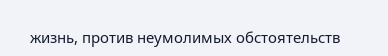жизнь, против неумолимых обстоятельств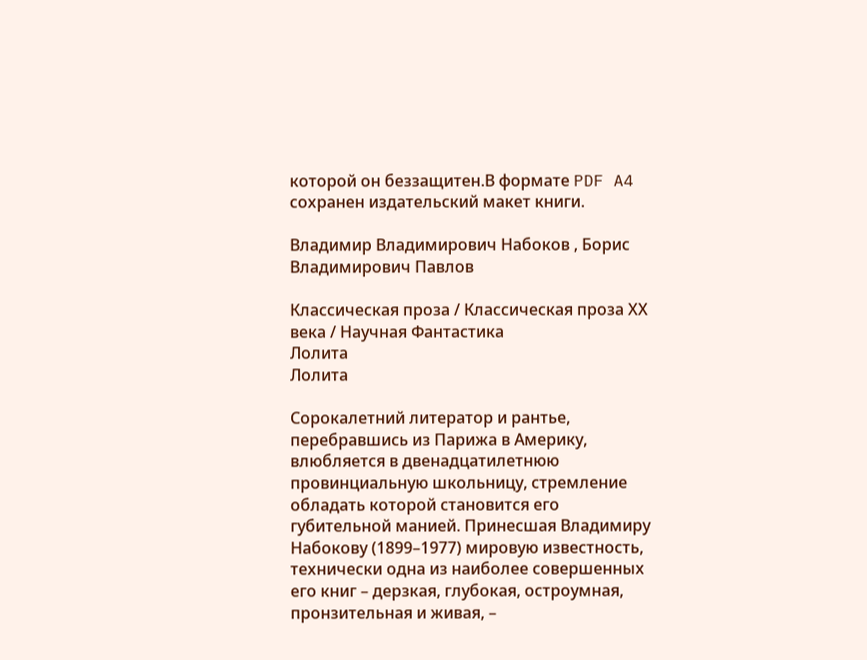которой он беззащитен.В формате PDF A4 сохранен издательский макет книги.

Владимир Владимирович Набоков , Борис Владимирович Павлов

Классическая проза / Классическая проза ХX века / Научная Фантастика
Лолита
Лолита

Сорокалетний литератор и рантье, перебравшись из Парижа в Америку, влюбляется в двенадцатилетнюю провинциальную школьницу, стремление обладать которой становится его губительной манией. Принесшая Владимиру Набокову (1899–1977) мировую известность, технически одна из наиболее совершенных его книг – дерзкая, глубокая, остроумная, пронзительная и живая, –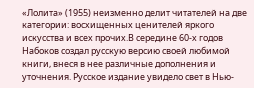«Лолита» (1955) неизменно делит читателей на две категории: восхищенных ценителей яркого искусства и всех прочих.В середине 60-х годов Набоков создал русскую версию своей любимой книги, внеся в нее различные дополнения и уточнения. Русское издание увидело свет в Нью-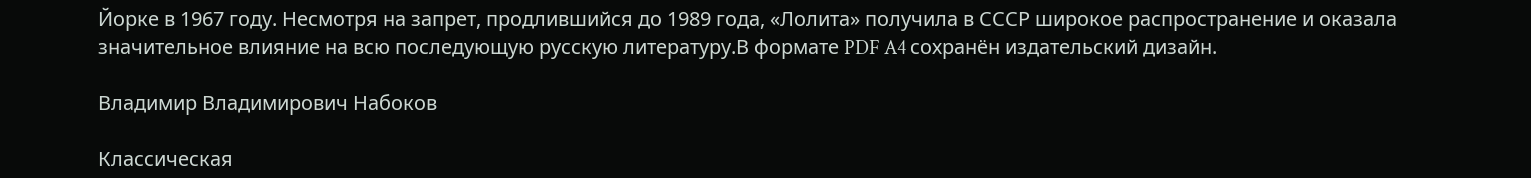Йорке в 1967 году. Несмотря на запрет, продлившийся до 1989 года, «Лолита» получила в СССР широкое распространение и оказала значительное влияние на всю последующую русскую литературу.В формате PDF A4 сохранён издательский дизайн.

Владимир Владимирович Набоков

Классическая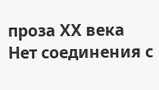проза ХX века
Нет соединения с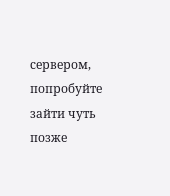сервером, попробуйте зайти чуть позже